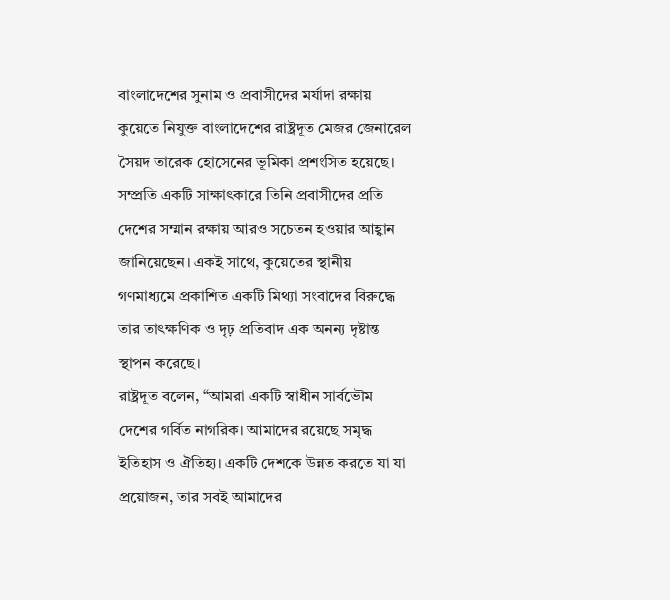বাংলাদেশের সুনাম ও প্রবাসীদের মর্যাদা রক্ষায় কুয়েতে নিযুক্ত বাংলাদেশের রাষ্ট্রদূত মেজর জেনারেল সৈয়দ তারেক হোসেনের ভূমিকা প্রশংসিত হয়েছে। সম্প্রতি একটি সাক্ষাৎকারে তিনি প্রবাসীদের প্রতি দেশের সম্মান রক্ষায় আরও সচেতন হওয়ার আহ্বান জানিয়েছেন। একই সাথে, কুয়েতের স্থানীয় গণমাধ্যমে প্রকাশিত একটি মিথ্যা সংবাদের বিরুদ্ধে তার তাৎক্ষণিক ও দৃঢ় প্রতিবাদ এক অনন্য দৃষ্টান্ত স্থাপন করেছে।
রাষ্ট্রদূত বলেন, “আমরা একটি স্বাধীন সার্বভৌম দেশের গর্বিত নাগরিক। আমাদের রয়েছে সমৃদ্ধ ইতিহাস ও ঐতিহ্য। একটি দেশকে উন্নত করতে যা যা প্রয়োজন, তার সবই আমাদের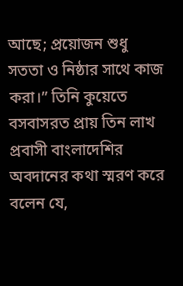আছে; প্রয়োজন শুধু সততা ও নিষ্ঠার সাথে কাজ করা।” তিনি কুয়েতে বসবাসরত প্রায় তিন লাখ প্রবাসী বাংলাদেশির অবদানের কথা স্মরণ করে বলেন যে,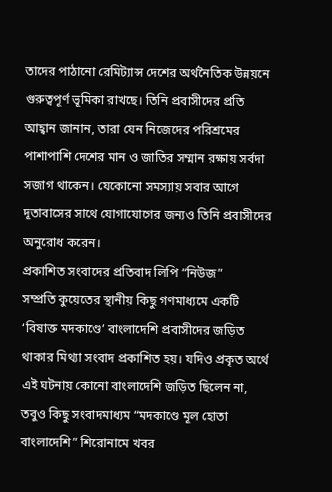তাদের পাঠানো রেমিট্যান্স দেশের অর্থনৈতিক উন্নয়নে গুরুত্বপূর্ণ ভূমিকা রাখছে। তিনি প্রবাসীদের প্রতি আহ্বান জানান, তারা যেন নিজেদের পরিশ্রমের পাশাপাশি দেশের মান ও জাতির সম্মান রক্ষায় সর্বদা সজাগ থাকেন। যেকোনো সমস্যায় সবার আগে দূতাবাসের সাথে যোগাযোগের জন্যও তিনি প্রবাসীদের অনুরোধ করেন।
প্রকাশিত সংবাদের প্রতিবাদ লিপি “নিউজ”
সম্প্রতি কুয়েতের স্থানীয় কিছু গণমাধ্যমে একটি ‘বিষাক্ত মদকাণ্ডে’ বাংলাদেশি প্রবাসীদের জড়িত থাকার মিথ্যা সংবাদ প্রকাশিত হয়। যদিও প্রকৃত অর্থে এই ঘটনায় কোনো বাংলাদেশি জড়িত ছিলেন না, তবুও কিছু সংবাদমাধ্যম “মদকাণ্ডে মূল হোতা বাংলাদেশি” শিরোনামে খবর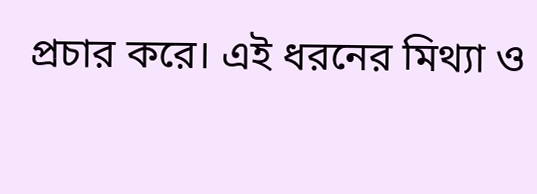প্রচার করে। এই ধরনের মিথ্যা ও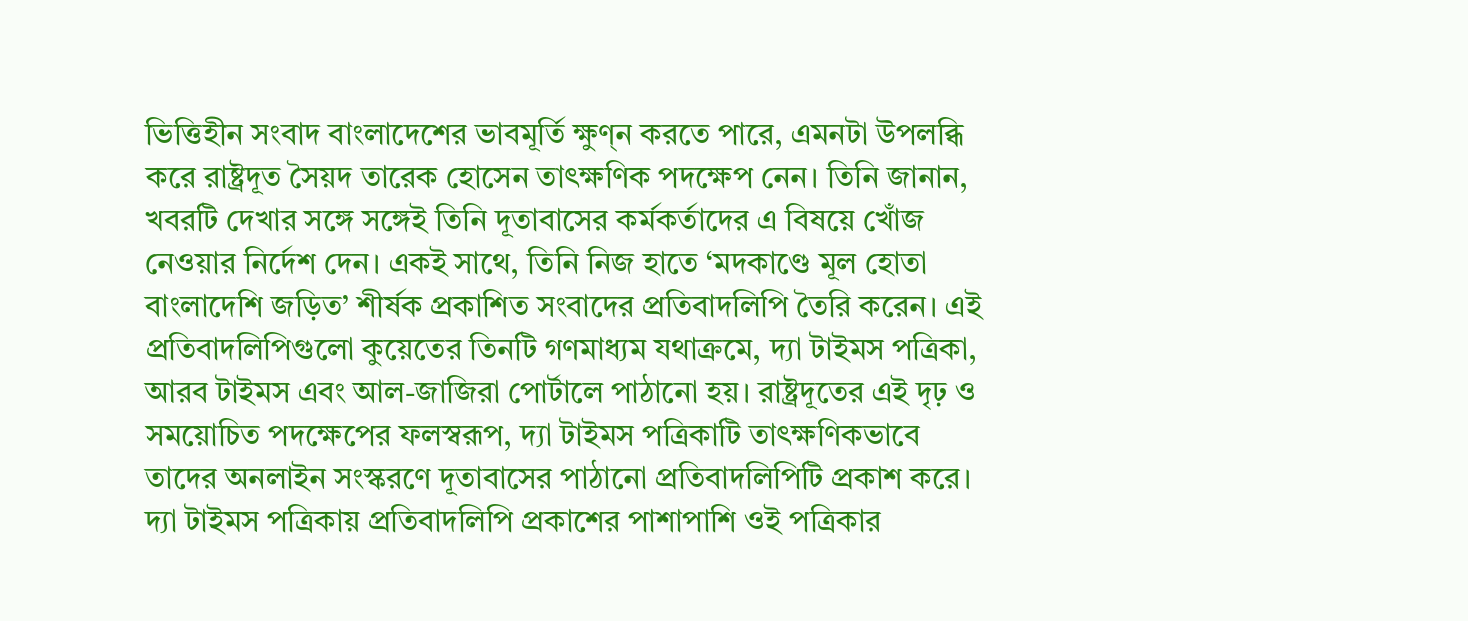ভিত্তিহীন সংবাদ বাংলাদেশের ভাবমূর্তি ক্ষুণ্ন করতে পারে, এমনটা উপলব্ধি করে রাষ্ট্রদূত সৈয়দ তারেক হোসেন তাৎক্ষণিক পদক্ষেপ নেন। তিনি জানান, খবরটি দেখার সঙ্গে সঙ্গেই তিনি দূতাবাসের কর্মকর্তাদের এ বিষয়ে খোঁজ নেওয়ার নির্দেশ দেন। একই সাথে, তিনি নিজ হাতে ‘মদকাণ্ডে মূল হোতা বাংলাদেশি জড়িত’ শীর্ষক প্রকাশিত সংবাদের প্রতিবাদলিপি তৈরি করেন। এই প্রতিবাদলিপিগুলো কুয়েতের তিনটি গণমাধ্যম যথাক্রমে, দ্যা টাইমস পত্রিকা, আরব টাইমস এবং আল-জাজিরা পোর্টালে পাঠানো হয়। রাষ্ট্রদূতের এই দৃঢ় ও সময়োচিত পদক্ষেপের ফলস্বরূপ, দ্যা টাইমস পত্রিকাটি তাৎক্ষণিকভাবে তাদের অনলাইন সংস্করণে দূতাবাসের পাঠানো প্রতিবাদলিপিটি প্রকাশ করে।
দ্যা টাইমস পত্রিকায় প্রতিবাদলিপি প্রকাশের পাশাপাশি ওই পত্রিকার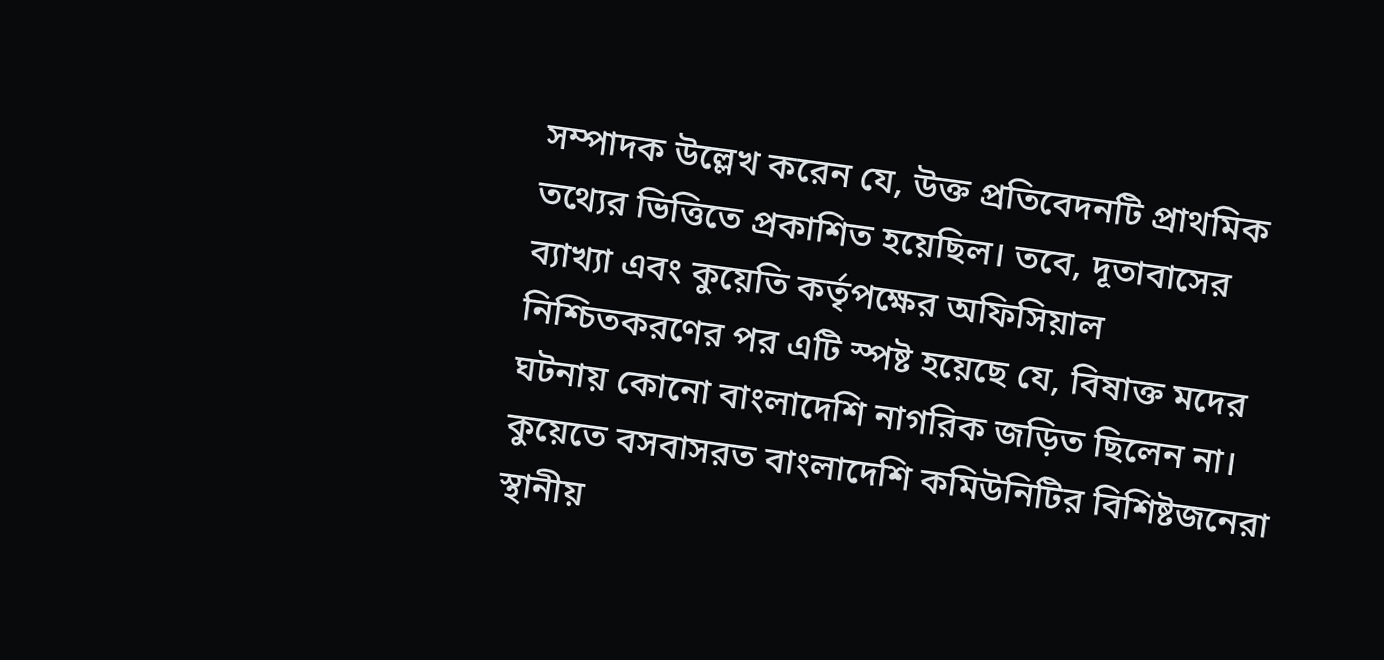সম্পাদক উল্লেখ করেন যে, উক্ত প্রতিবেদনটি প্রাথমিক তথ্যের ভিত্তিতে প্রকাশিত হয়েছিল। তবে, দূতাবাসের ব্যাখ্যা এবং কুয়েতি কর্তৃপক্ষের অফিসিয়াল নিশ্চিতকরণের পর এটি স্পষ্ট হয়েছে যে, বিষাক্ত মদের ঘটনায় কোনো বাংলাদেশি নাগরিক জড়িত ছিলেন না।
কুয়েতে বসবাসরত বাংলাদেশি কমিউনিটির বিশিষ্টজনেরা স্থানীয়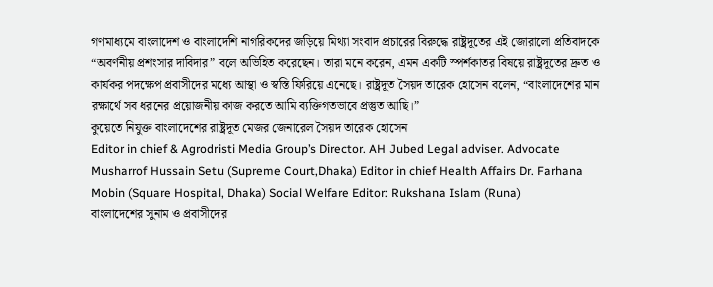গণমাধ্যমে বাংলাদেশ ও বাংলাদেশি নাগরিকদের জড়িয়ে মিথ্যা সংবাদ প্রচারের বিরুদ্ধে রাষ্ট্রদূতের এই জোরালো প্রতিবাদকে “অবর্ণনীয় প্রশংসার দাবিদার” বলে অভিহিত করেছেন। তারা মনে করেন, এমন একটি স্পর্শকাতর বিষয়ে রাষ্ট্রদূতের দ্রুত ও কার্যকর পদক্ষেপ প্রবাসীদের মধ্যে আস্থা ও স্বস্তি ফিরিয়ে এনেছে। রাষ্ট্রদূত সৈয়দ তারেক হোসেন বলেন, “বাংলাদেশের মান রক্ষার্থে সব ধরনের প্রয়োজনীয় কাজ করতে আমি ব্যক্তিগতভাবে প্রস্তুত আছি।”
কুয়েতে নিযুক্ত বাংলাদেশের রাষ্ট্রদূত মেজর জেনারেল সৈয়দ তারেক হোসেন
Editor in chief & Agrodristi Media Group’s Director. AH Jubed Legal adviser. Advocate Musharrof Hussain Setu (Supreme Court,Dhaka) Editor in chief Health Affairs Dr. Farhana Mobin (Square Hospital, Dhaka) Social Welfare Editor: Rukshana Islam (Runa)
বাংলাদেশের সুনাম ও প্রবাসীদের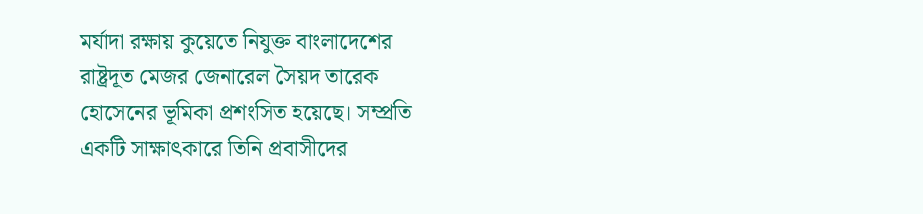মর্যাদা রক্ষায় কুয়েতে নিযুক্ত বাংলাদেশের রাষ্ট্রদূত মেজর জেনারেল সৈয়দ তারেক হোসেনের ভূমিকা প্রশংসিত হয়েছে। সম্প্রতি একটি সাক্ষাৎকারে তিনি প্রবাসীদের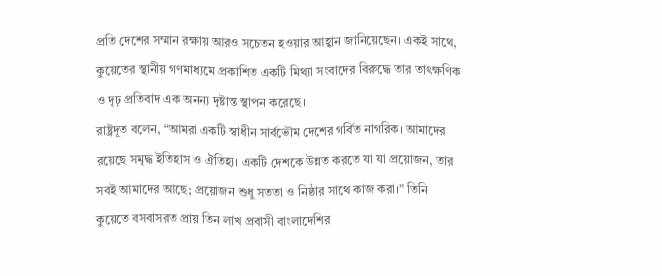প্রতি দেশের সম্মান রক্ষায় আরও সচেতন হওয়ার আহ্বান জানিয়েছেন। একই সাথে, কুয়েতের স্থানীয় গণমাধ্যমে প্রকাশিত একটি মিথ্যা সংবাদের বিরুদ্ধে তার তাৎক্ষণিক ও দৃঢ় প্রতিবাদ এক অনন্য দৃষ্টান্ত স্থাপন করেছে।
রাষ্ট্রদূত বলেন, “আমরা একটি স্বাধীন সার্বভৌম দেশের গর্বিত নাগরিক। আমাদের রয়েছে সমৃদ্ধ ইতিহাস ও ঐতিহ্য। একটি দেশকে উন্নত করতে যা যা প্রয়োজন, তার সবই আমাদের আছে; প্রয়োজন শুধু সততা ও নিষ্ঠার সাথে কাজ করা।” তিনি কুয়েতে বসবাসরত প্রায় তিন লাখ প্রবাসী বাংলাদেশির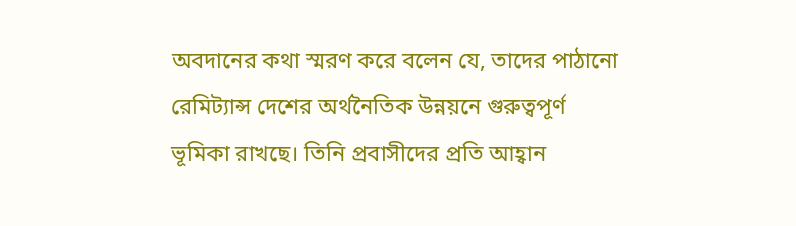অবদানের কথা স্মরণ করে বলেন যে, তাদের পাঠানো রেমিট্যান্স দেশের অর্থনৈতিক উন্নয়নে গুরুত্বপূর্ণ ভূমিকা রাখছে। তিনি প্রবাসীদের প্রতি আহ্বান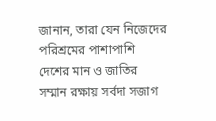জানান, তারা যেন নিজেদের পরিশ্রমের পাশাপাশি দেশের মান ও জাতির সম্মান রক্ষায় সর্বদা সজাগ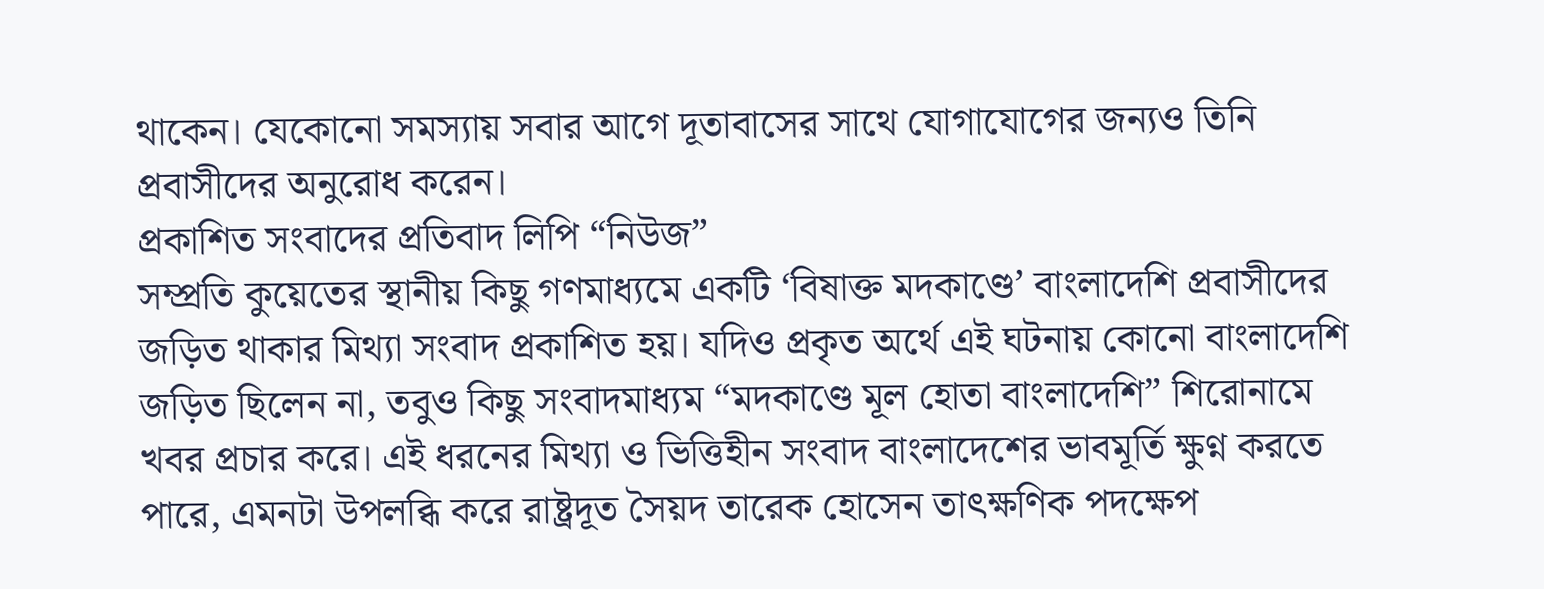থাকেন। যেকোনো সমস্যায় সবার আগে দূতাবাসের সাথে যোগাযোগের জন্যও তিনি প্রবাসীদের অনুরোধ করেন।
প্রকাশিত সংবাদের প্রতিবাদ লিপি “নিউজ”
সম্প্রতি কুয়েতের স্থানীয় কিছু গণমাধ্যমে একটি ‘বিষাক্ত মদকাণ্ডে’ বাংলাদেশি প্রবাসীদের জড়িত থাকার মিথ্যা সংবাদ প্রকাশিত হয়। যদিও প্রকৃত অর্থে এই ঘটনায় কোনো বাংলাদেশি জড়িত ছিলেন না, তবুও কিছু সংবাদমাধ্যম “মদকাণ্ডে মূল হোতা বাংলাদেশি” শিরোনামে খবর প্রচার করে। এই ধরনের মিথ্যা ও ভিত্তিহীন সংবাদ বাংলাদেশের ভাবমূর্তি ক্ষুণ্ন করতে পারে, এমনটা উপলব্ধি করে রাষ্ট্রদূত সৈয়দ তারেক হোসেন তাৎক্ষণিক পদক্ষেপ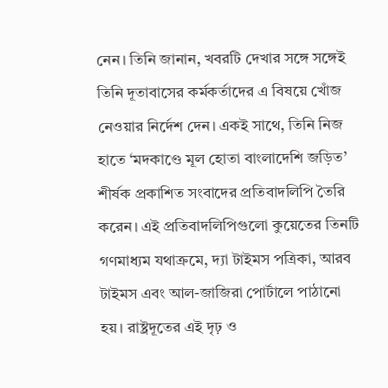নেন। তিনি জানান, খবরটি দেখার সঙ্গে সঙ্গেই তিনি দূতাবাসের কর্মকর্তাদের এ বিষয়ে খোঁজ নেওয়ার নির্দেশ দেন। একই সাথে, তিনি নিজ হাতে ‘মদকাণ্ডে মূল হোতা বাংলাদেশি জড়িত’ শীর্ষক প্রকাশিত সংবাদের প্রতিবাদলিপি তৈরি করেন। এই প্রতিবাদলিপিগুলো কুয়েতের তিনটি গণমাধ্যম যথাক্রমে, দ্যা টাইমস পত্রিকা, আরব টাইমস এবং আল-জাজিরা পোর্টালে পাঠানো হয়। রাষ্ট্রদূতের এই দৃঢ় ও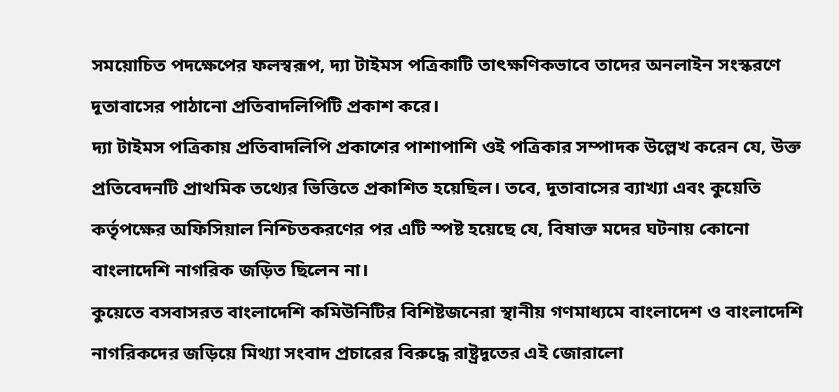সময়োচিত পদক্ষেপের ফলস্বরূপ, দ্যা টাইমস পত্রিকাটি তাৎক্ষণিকভাবে তাদের অনলাইন সংস্করণে দূতাবাসের পাঠানো প্রতিবাদলিপিটি প্রকাশ করে।
দ্যা টাইমস পত্রিকায় প্রতিবাদলিপি প্রকাশের পাশাপাশি ওই পত্রিকার সম্পাদক উল্লেখ করেন যে, উক্ত প্রতিবেদনটি প্রাথমিক তথ্যের ভিত্তিতে প্রকাশিত হয়েছিল। তবে, দূতাবাসের ব্যাখ্যা এবং কুয়েতি কর্তৃপক্ষের অফিসিয়াল নিশ্চিতকরণের পর এটি স্পষ্ট হয়েছে যে, বিষাক্ত মদের ঘটনায় কোনো বাংলাদেশি নাগরিক জড়িত ছিলেন না।
কুয়েতে বসবাসরত বাংলাদেশি কমিউনিটির বিশিষ্টজনেরা স্থানীয় গণমাধ্যমে বাংলাদেশ ও বাংলাদেশি নাগরিকদের জড়িয়ে মিথ্যা সংবাদ প্রচারের বিরুদ্ধে রাষ্ট্রদূতের এই জোরালো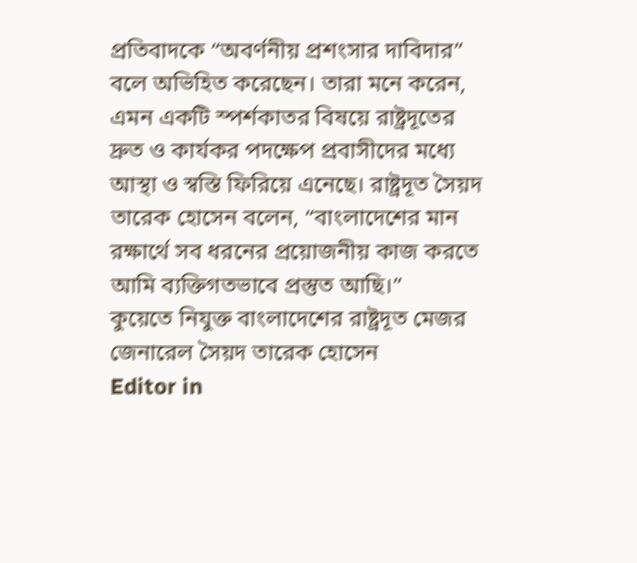প্রতিবাদকে “অবর্ণনীয় প্রশংসার দাবিদার” বলে অভিহিত করেছেন। তারা মনে করেন, এমন একটি স্পর্শকাতর বিষয়ে রাষ্ট্রদূতের দ্রুত ও কার্যকর পদক্ষেপ প্রবাসীদের মধ্যে আস্থা ও স্বস্তি ফিরিয়ে এনেছে। রাষ্ট্রদূত সৈয়দ তারেক হোসেন বলেন, “বাংলাদেশের মান রক্ষার্থে সব ধরনের প্রয়োজনীয় কাজ করতে আমি ব্যক্তিগতভাবে প্রস্তুত আছি।”
কুয়েতে নিযুক্ত বাংলাদেশের রাষ্ট্রদূত মেজর জেনারেল সৈয়দ তারেক হোসেন
Editor in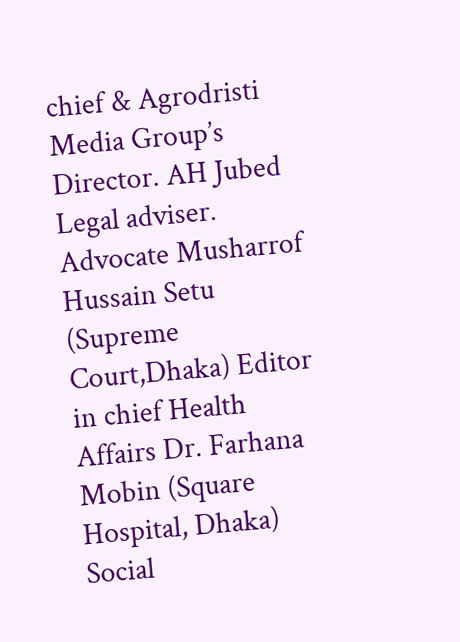chief & Agrodristi Media Group’s Director. AH Jubed Legal adviser. Advocate Musharrof Hussain Setu (Supreme Court,Dhaka) Editor in chief Health Affairs Dr. Farhana Mobin (Square Hospital, Dhaka) Social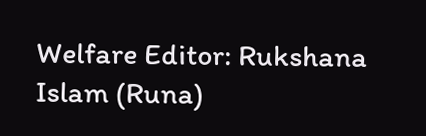Welfare Editor: Rukshana Islam (Runa)